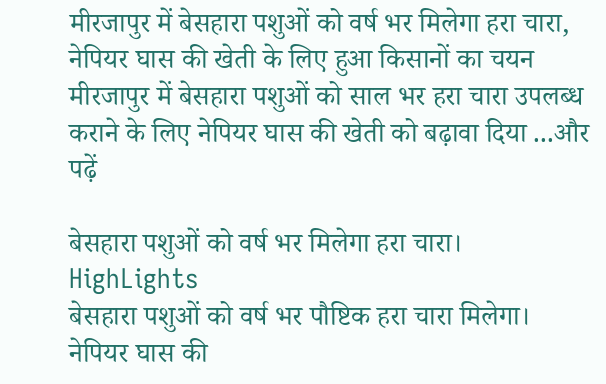मीरजापुर में बेसहारा पशुओं को वर्ष भर मिलेगा हरा चारा, नेपियर घास की खेती के लिए हुआ किसानों का चयन
मीरजापुर में बेसहारा पशुओं को साल भर हरा चारा उपलब्ध कराने के लिए नेपियर घास की खेती को बढ़ावा दिया ...और पढ़ें

बेसहारा पशुओं को वर्ष भर मिलेगा हरा चारा।
HighLights
बेसहारा पशुओं को वर्ष भर पौष्टिक हरा चारा मिलेगा।
नेपियर घास की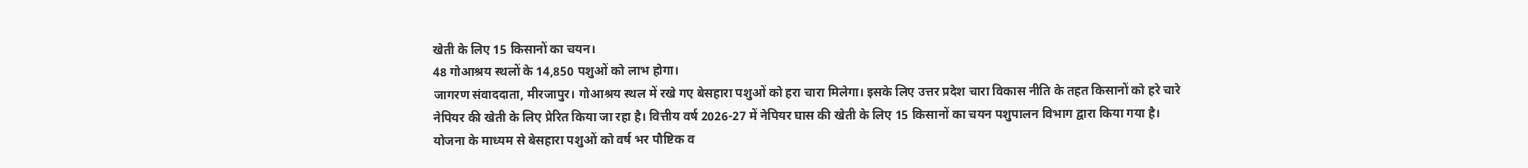खेती के लिए 15 किसानों का चयन।
48 गोआश्रय स्थलों के 14,850 पशुओं को लाभ होगा।
जागरण संवाददाता, मीरजापुर। गोआश्रय स्थल में रखे गए बेसहारा पशुओं को हरा चारा मिलेगा। इसके लिए उत्तर प्रदेश चारा विकास नीति के तहत किसानों को हरे चारे नेपियर की खेती के लिए प्रेरित किया जा रहा है। वित्तीय वर्ष 2026-27 में नेपियर घास की खेती के लिए 15 किसानों का चयन पशुपालन विभाग द्वारा किया गया है।
योजना के माध्यम से बेसहारा पशुओं को वर्ष भर पौष्टिक व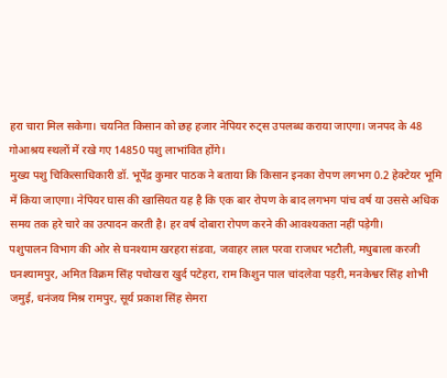हरा चारा मिल सकेगा। चयनित किसान को छह हजार नेपियर रुट्स उपलब्ध कराया जाएगा। जनपद के 48 गोआश्रय स्थलों में रखे गए 14850 पशु लाभांवित होंगे।
मुख्य पशु चिकित्साधिकारी डॉ. भूपेंद्र कुमार पाठक ने बताया कि किसान इनका रोपण लगभग 0.2 हेक्टेयर भूमि में किया जाएगा। नेपियर घास की खासियत यह है कि एक बार रोपण के बाद लगभग पांच वर्ष या उससे अधिक समय तक हरे चारे का उत्पादन करती है। हर वर्ष दोबारा रोपण करने की आवश्यकता नहीं पड़ेगी।
पशुपालन विभाग की ओर से घनश्याम खरहरा संडवा, जवाहर लाल परवा राजधर भटौली, मधुबाला करजी घनश्यामपुर, अमित विक्रम सिंह पचोखरा खुर्द पटेहरा, राम किशुन पाल चांदलेवा पड़री, मनकेश्वर सिंह शोभी जमुई, धनंजय मिश्र रामपुर, सूर्य प्रकाश सिंह सेमरा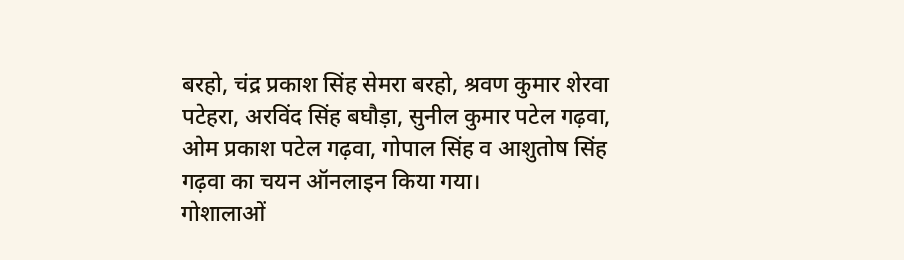बरहो, चंद्र प्रकाश सिंह सेमरा बरहो, श्रवण कुमार शेरवा पटेहरा, अरविंद सिंह बघौड़ा, सुनील कुमार पटेल गढ़वा, ओम प्रकाश पटेल गढ़वा, गोपाल सिंह व आशुतोष सिंह गढ़वा का चयन ऑनलाइन किया गया।
गोशालाओं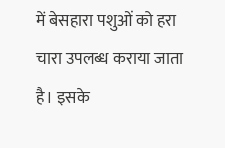में बेसहारा पशुओं को हरा चारा उपलब्ध कराया जाता है। इसके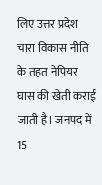लिए उत्तर प्रदेश चारा विकास नीति के तहत नेपियर घास की खेती कराई जाती है। जनपद में 15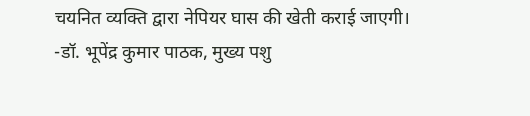चयनित व्यक्ति द्वारा नेपियर घास की खेती कराई जाएगी। -डॉ. भूपेंद्र कुमार पाठक, मुख्य पशु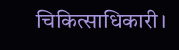चिकित्साधिकारी।